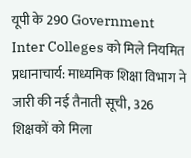यूपी के 290 Government Inter Colleges को मिले नियमित प्रधानाचार्य: माध्यमिक शिक्षा विभाग ने जारी की नई तैनाती सूची, 326 शिक्षकों को मिला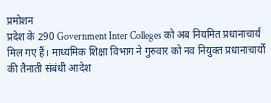प्रमोशन
प्रदेश के 290 Government Inter Colleges को अब नियमित प्रधानाचार्य मिल गए हैं। माध्यमिक शिक्षा विभाग ने गुरुवार को नव नियुक्त प्रधानाचार्यों की तैनाती संबंधी आदेश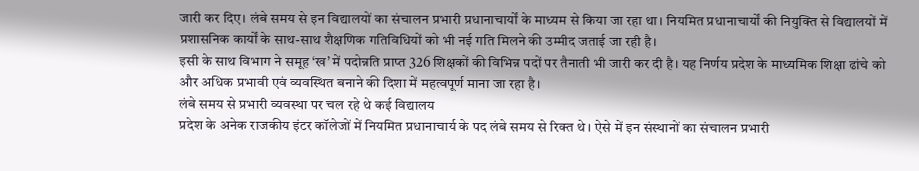जारी कर दिए। लंबे समय से इन विद्यालयों का संचालन प्रभारी प्रधानाचार्यों के माध्यम से किया जा रहा था। नियमित प्रधानाचार्यों की नियुक्ति से विद्यालयों में प्रशासनिक कार्यों के साथ-साथ शैक्षणिक गतिविधियों को भी नई गति मिलने की उम्मीद जताई जा रही है।
इसी के साथ विभाग ने समूह ‘ख’ में पदोन्नति प्राप्त 326 शिक्षकों की विभिन्न पदों पर तैनाती भी जारी कर दी है। यह निर्णय प्रदेश के माध्यमिक शिक्षा ढांचे को और अधिक प्रभावी एवं व्यवस्थित बनाने की दिशा में महत्वपूर्ण माना जा रहा है।
लंबे समय से प्रभारी व्यवस्था पर चल रहे थे कई विद्यालय
प्रदेश के अनेक राजकीय इंटर कॉलेजों में नियमित प्रधानाचार्य के पद लंबे समय से रिक्त थे। ऐसे में इन संस्थानों का संचालन प्रभारी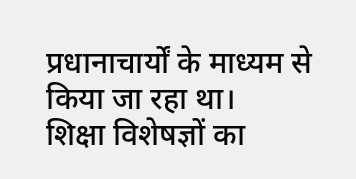प्रधानाचार्यों के माध्यम से किया जा रहा था।
शिक्षा विशेषज्ञों का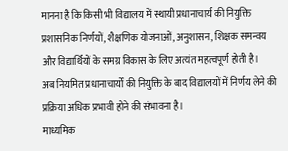मानना है कि किसी भी विद्यालय में स्थायी प्रधानाचार्य की नियुक्ति प्रशासनिक निर्णयों, शैक्षणिक योजनाओं, अनुशासन, शिक्षक समन्वय और विद्यार्थियों के समग्र विकास के लिए अत्यंत महत्वपूर्ण होती है।
अब नियमित प्रधानाचार्यों की नियुक्ति के बाद विद्यालयों में निर्णय लेने की प्रक्रिया अधिक प्रभावी होने की संभावना है।
माध्यमिक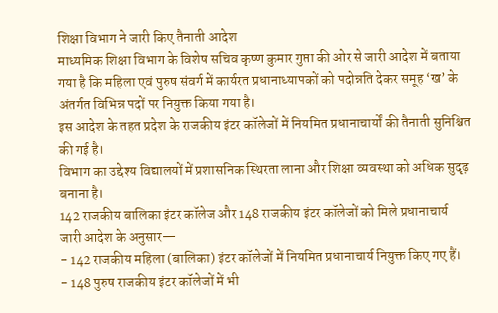शिक्षा विभाग ने जारी किए तैनाती आदेश
माध्यमिक शिक्षा विभाग के विशेष सचिव कृष्ण कुमार गुप्ता की ओर से जारी आदेश में बताया गया है कि महिला एवं पुरुष संवर्ग में कार्यरत प्रधानाध्यापकों को पदोन्नति देकर समूह ‘ख’ के अंतर्गत विभिन्न पदों पर नियुक्त किया गया है।
इस आदेश के तहत प्रदेश के राजकीय इंटर कॉलेजों में नियमित प्रधानाचार्यों की तैनाती सुनिश्चित की गई है।
विभाग का उद्देश्य विद्यालयों में प्रशासनिक स्थिरता लाना और शिक्षा व्यवस्था को अधिक सुदृढ़ बनाना है।
142 राजकीय बालिका इंटर कॉलेज और 148 राजकीय इंटर कॉलेजों को मिले प्रधानाचार्य
जारी आदेश के अनुसार—
- 142 राजकीय महिला (बालिका) इंटर कॉलेजों में नियमित प्रधानाचार्य नियुक्त किए गए हैं।
- 148 पुरुष राजकीय इंटर कॉलेजों में भी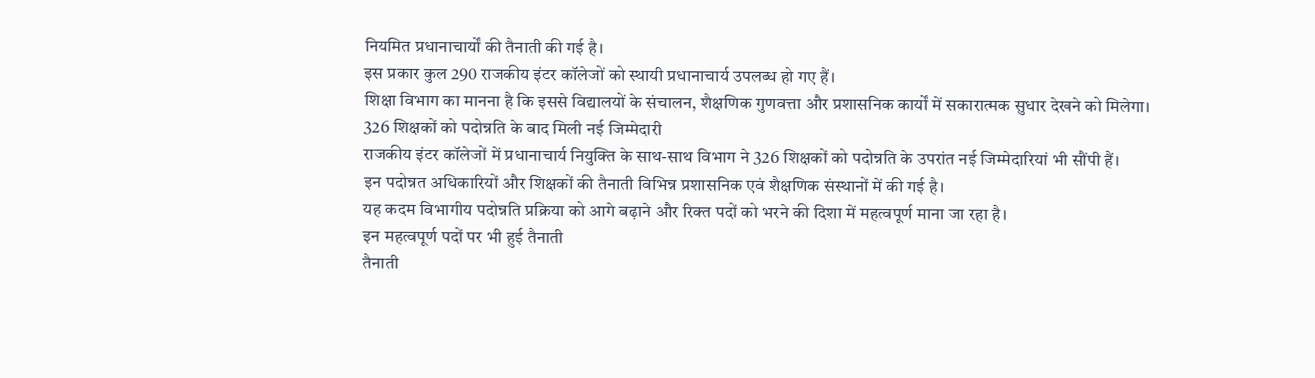नियमित प्रधानाचार्यों की तैनाती की गई है।
इस प्रकार कुल 290 राजकीय इंटर कॉलेजों को स्थायी प्रधानाचार्य उपलब्ध हो गए हैं।
शिक्षा विभाग का मानना है कि इससे विद्यालयों के संचालन, शैक्षणिक गुणवत्ता और प्रशासनिक कार्यों में सकारात्मक सुधार देखने को मिलेगा।
326 शिक्षकों को पदोन्नति के बाद मिली नई जिम्मेदारी
राजकीय इंटर कॉलेजों में प्रधानाचार्य नियुक्ति के साथ-साथ विभाग ने 326 शिक्षकों को पदोन्नति के उपरांत नई जिम्मेदारियां भी सौंपी हैं।
इन पदोन्नत अधिकारियों और शिक्षकों की तैनाती विभिन्न प्रशासनिक एवं शैक्षणिक संस्थानों में की गई है।
यह कदम विभागीय पदोन्नति प्रक्रिया को आगे बढ़ाने और रिक्त पदों को भरने की दिशा में महत्वपूर्ण माना जा रहा है।
इन महत्वपूर्ण पदों पर भी हुई तैनाती
तैनाती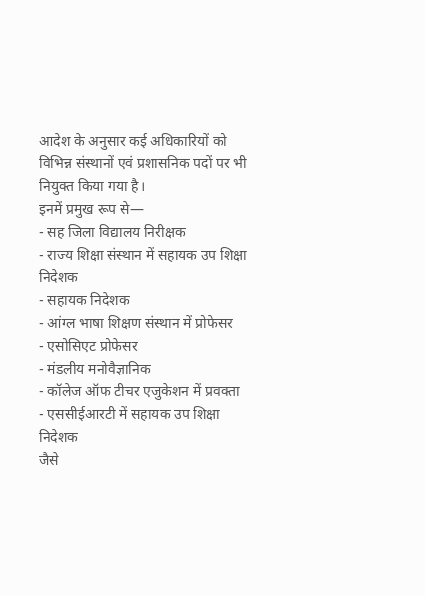आदेश के अनुसार कई अधिकारियों को विभिन्न संस्थानों एवं प्रशासनिक पदों पर भी नियुक्त किया गया है।
इनमें प्रमुख रूप से—
- सह जिला विद्यालय निरीक्षक
- राज्य शिक्षा संस्थान में सहायक उप शिक्षा निदेशक
- सहायक निदेशक
- आंग्ल भाषा शिक्षण संस्थान में प्रोफेसर
- एसोसिएट प्रोफेसर
- मंडलीय मनोवैज्ञानिक
- कॉलेज ऑफ टीचर एजुकेशन में प्रवक्ता
- एससीईआरटी में सहायक उप शिक्षा निदेशक
जैसे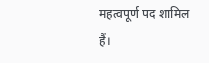महत्वपूर्ण पद शामिल हैं।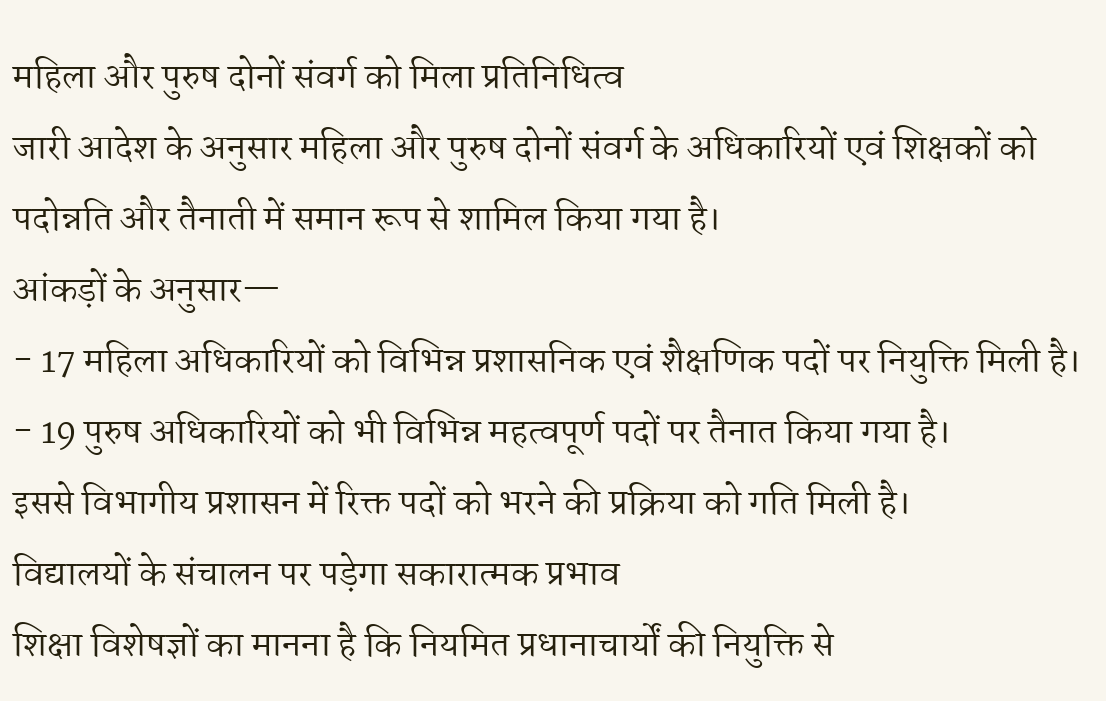महिला और पुरुष दोनों संवर्ग को मिला प्रतिनिधित्व
जारी आदेश के अनुसार महिला और पुरुष दोनों संवर्ग के अधिकारियों एवं शिक्षकों को पदोन्नति और तैनाती में समान रूप से शामिल किया गया है।
आंकड़ों के अनुसार—
- 17 महिला अधिकारियों को विभिन्न प्रशासनिक एवं शैक्षणिक पदों पर नियुक्ति मिली है।
- 19 पुरुष अधिकारियों को भी विभिन्न महत्वपूर्ण पदों पर तैनात किया गया है।
इससे विभागीय प्रशासन में रिक्त पदों को भरने की प्रक्रिया को गति मिली है।
विद्यालयों के संचालन पर पड़ेगा सकारात्मक प्रभाव
शिक्षा विशेषज्ञों का मानना है कि नियमित प्रधानाचार्यों की नियुक्ति से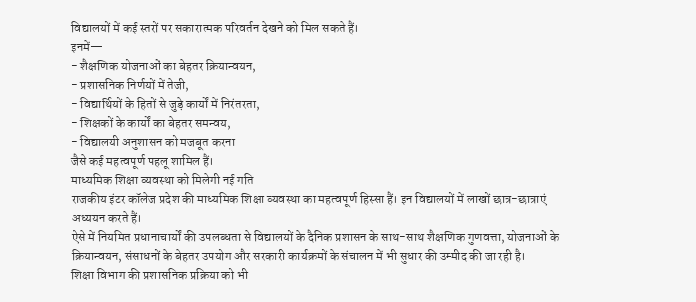विद्यालयों में कई स्तरों पर सकारात्मक परिवर्तन देखने को मिल सकते हैं।
इनमें—
- शैक्षणिक योजनाओं का बेहतर क्रियान्वयन,
- प्रशासनिक निर्णयों में तेजी,
- विद्यार्थियों के हितों से जुड़े कार्यों में निरंतरता,
- शिक्षकों के कार्यों का बेहतर समन्वय,
- विद्यालयी अनुशासन को मजबूत करना
जैसे कई महत्वपूर्ण पहलू शामिल हैं।
माध्यमिक शिक्षा व्यवस्था को मिलेगी नई गति
राजकीय इंटर कॉलेज प्रदेश की माध्यमिक शिक्षा व्यवस्था का महत्वपूर्ण हिस्सा हैं। इन विद्यालयों में लाखों छात्र-छात्राएं अध्ययन करते हैं।
ऐसे में नियमित प्रधानाचार्यों की उपलब्धता से विद्यालयों के दैनिक प्रशासन के साथ-साथ शैक्षणिक गुणवत्ता, योजनाओं के क्रियान्वयन, संसाधनों के बेहतर उपयोग और सरकारी कार्यक्रमों के संचालन में भी सुधार की उम्मीद की जा रही है।
शिक्षा विभाग की प्रशासनिक प्रक्रिया को भी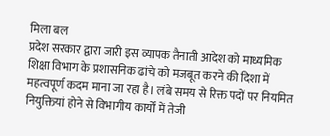मिला बल
प्रदेश सरकार द्वारा जारी इस व्यापक तैनाती आदेश को माध्यमिक शिक्षा विभाग के प्रशासनिक ढांचे को मजबूत करने की दिशा में महत्वपूर्ण कदम माना जा रहा है। लंबे समय से रिक्त पदों पर नियमित नियुक्तियां होने से विभागीय कार्यों में तेजी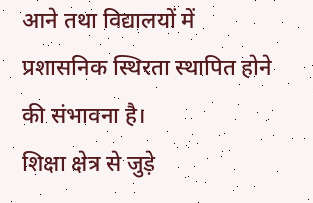आने तथा विद्यालयों में प्रशासनिक स्थिरता स्थापित होने की संभावना है।
शिक्षा क्षेत्र से जुड़े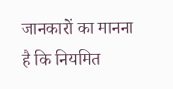जानकारों का मानना है कि नियमित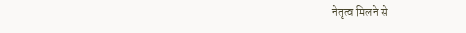नेतृत्व मिलने से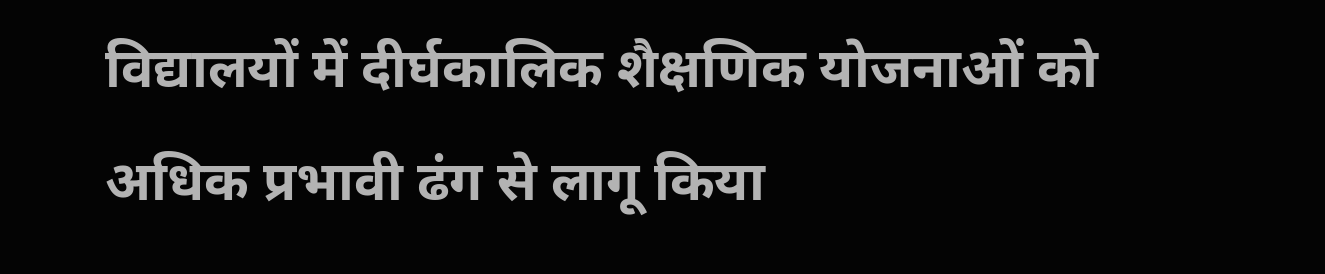विद्यालयों में दीर्घकालिक शैक्षणिक योजनाओं को अधिक प्रभावी ढंग से लागू किया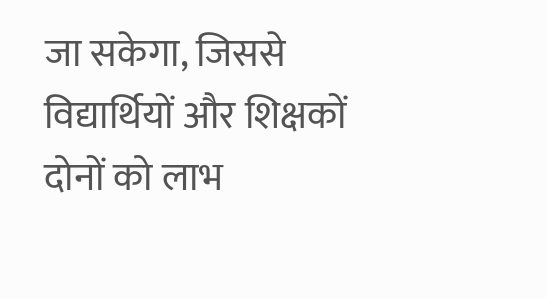जा सकेगा, जिससे विद्यार्थियों और शिक्षकों दोनों को लाभ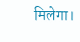मिलेगा।